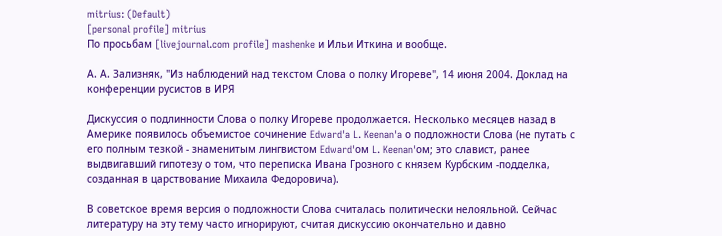mitrius: (Default)
[personal profile] mitrius
По просьбам [livejournal.com profile] mashenke и Ильи Иткина и вообще.

А. А. Зализняк, "Из наблюдений над текстом Слова о полку Игореве", 14 июня 2004. Доклад на конференции русистов в ИРЯ

Дискуссия о подлинности Слова о полку Игореве продолжается. Несколько месяцев назад в Америке появилось объемистое сочинение Edward'a L. Keenan'a о подложности Слова (не путать с его полным тезкой - знаменитым лингвистом Edward'ом L. Keenan'ом; это славист, ранее выдвигавший гипотезу о том, что переписка Ивана Грозного с князем Курбским -подделка, созданная в царствование Михаила Федоровича).

В советское время версия о подложности Слова считалась политически нелояльной. Сейчас литературу на эту тему часто игнорируют, считая дискуссию окончательно и давно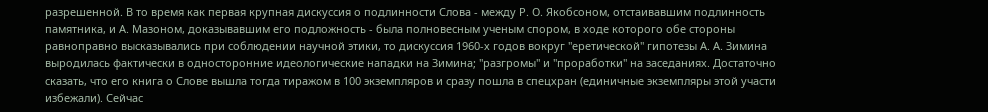разрешенной. В то время как первая крупная дискуссия о подлинности Слова - между Р. О. Якобсоном, отстаивавшим подлинность памятника, и А. Мазоном, доказывавшим его подложность - была полновесным ученым спором, в ходе которого обе стороны равноправно высказывались при соблюдении научной этики, то дискуссия 1960-х годов вокруг "еретической" гипотезы А. А. Зимина выродилась фактически в односторонние идеологические нападки на Зимина; "разгромы" и "проработки" на заседаниях. Достаточно сказать, что его книга о Слове вышла тогда тиражом в 100 экземпляров и сразу пошла в спецхран (единичные экземпляры этой участи избежали). Сейчас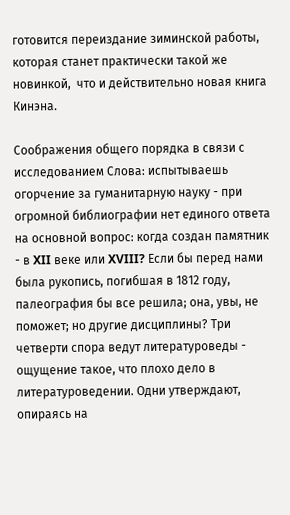готовится переиздание зиминской работы, которая станет практически такой же новинкой,  что и действительно новая книга Кинэна.

Соображения общего порядка в связи с исследованием Слова: испытываешь огорчение за гуманитарную науку - при огромной библиографии нет единого ответа на основной вопрос: когда создан памятник - в XII веке или XVIII? Если бы перед нами была рукопись, погибшая в 1812 году, палеография бы все решила; она, увы, не поможет; но другие дисциплины? Три четверти спора ведут литературоведы - ощущение такое, что плохо дело в литературоведении. Одни утверждают, опираясь на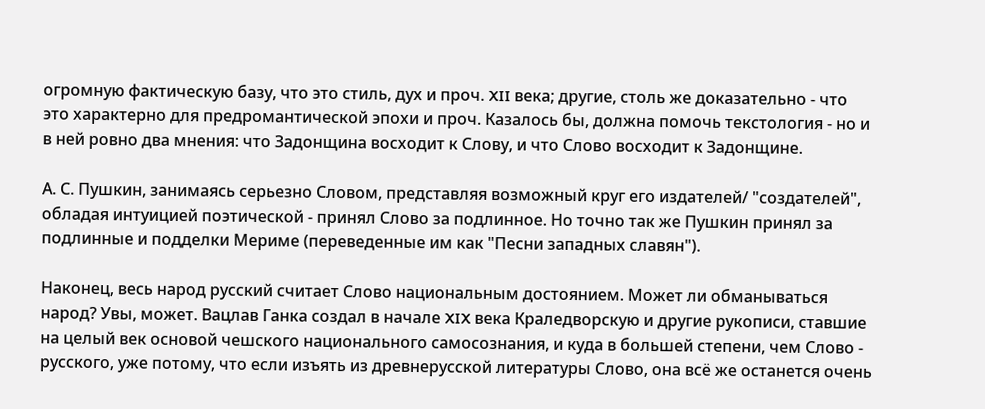огромную фактическую базу, что это стиль, дух и проч. XII века; другие, столь же доказательно - что это характерно для предромантической эпохи и проч. Казалось бы, должна помочь текстология - но и в ней ровно два мнения: что Задонщина восходит к Слову, и что Слово восходит к Задонщине.

А. С. Пушкин, занимаясь серьезно Словом, представляя возможный круг его издателей/ "создателей", обладая интуицией поэтической - принял Слово за подлинное. Но точно так же Пушкин принял за подлинные и подделки Мериме (переведенные им как "Песни западных славян").

Наконец, весь народ русский считает Слово национальным достоянием. Может ли обманываться народ? Увы, может. Вацлав Ганка создал в начале XIX века Краледворскую и другие рукописи, ставшие на целый век основой чешского национального самосознания, и куда в большей степени, чем Слово - русского, уже потому, что если изъять из древнерусской литературы Слово, она всё же останется очень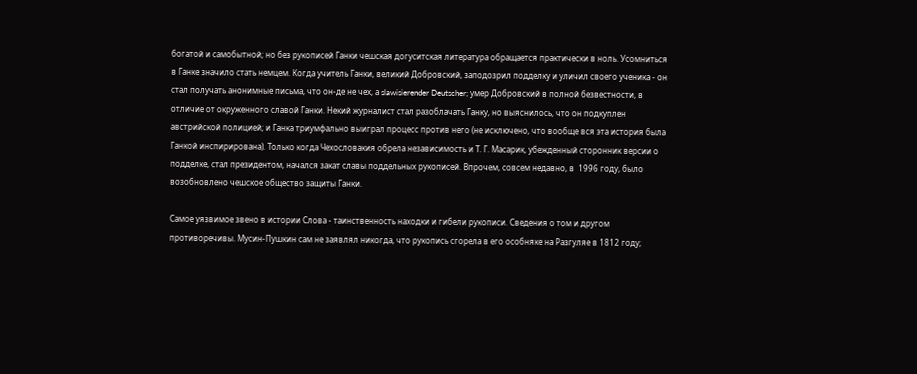богатой и самобытной; но без рукописей Ганки чешская догуситская литература обращается практически в ноль. Усомниться в Ганке значило стать немцем. Когда учитель Ганки, великий Добровский, заподозрил подделку и уличил своего ученика - он стал получать анонимные письма, что он-де не чех, а slawisierender Deutscher; умер Добровский в полной безвестности, в отличие от окруженного славой Ганки. Некий журналист стал разоблачать Ганку, но выяснилось, что он подкуплен австрийской полицией; и Ганка триумфально выиграл процесс против него (не исключено, что вообще вся эта история была Ганкой инспирирована). Только когда Чехословакия обрела независимость и Т. Г. Масарик, убежденный сторонник версии о подделке, стал президентом, начался закат славы поддельных рукописей. Впрочем, совсем недавно, в  1996 году, было возобновлено чешское общество защиты Ганки.

Самое уязвимое звено в истории Слова - таинственность находки и гибели рукописи. Сведения о том и другом противоречивы. Мусин-Пушкин сам не заявлял никогда, что рукопись сгорела в его особняке на Разгуляе в 1812 году;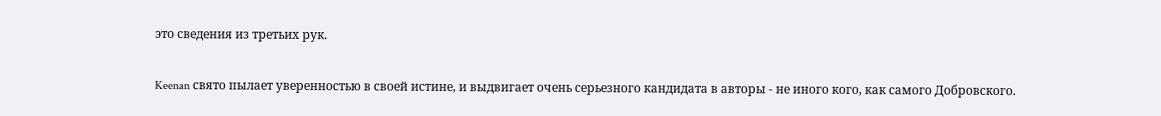это сведения из третьих рук.

Keenan свято пылает уверенностью в своей истине, и выдвигает очень серьезного кандидата в авторы - не иного кого, как самого Добровского.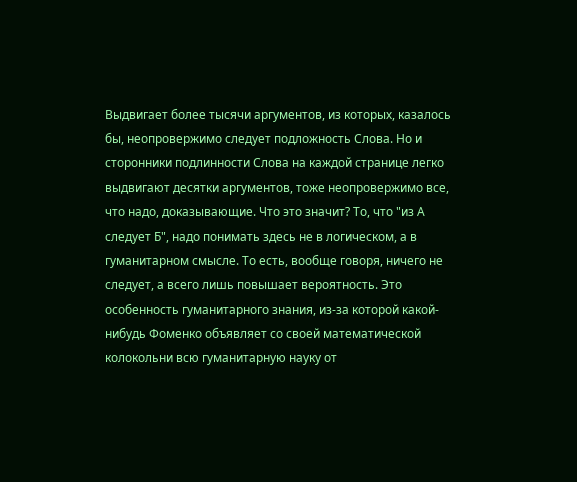Выдвигает более тысячи аргументов, из которых, казалось бы, неопровержимо следует подложность Слова. Но и сторонники подлинности Слова на каждой странице легко выдвигают десятки аргументов, тоже неопровержимо все, что надо, доказывающие. Что это значит? То, что "из А следует Б", надо понимать здесь не в логическом, а в гуманитарном смысле. То есть, вообще говоря, ничего не следует, а всего лишь повышает вероятность. Это особенность гуманитарного знания, из-за которой какой-нибудь Фоменко объявляет со своей математической колокольни всю гуманитарную науку от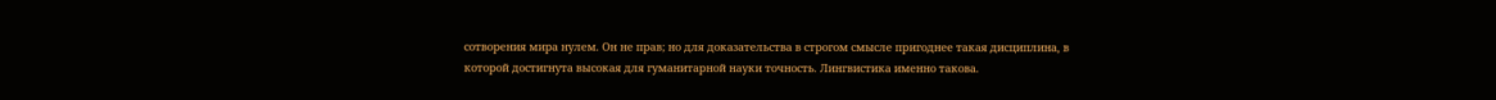сотворения мира нулем. Он не прав; но для доказательства в строгом смысле пригоднее такая дисциплина, в которой достигнута высокая для гуманитарной науки точность. Лингвистика именно такова.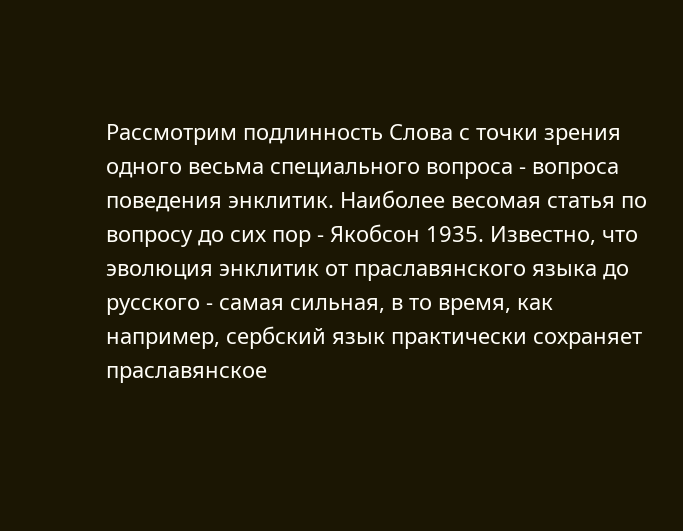Рассмотрим подлинность Слова с точки зрения одного весьма специального вопроса - вопроса поведения энклитик. Наиболее весомая статья по вопросу до сих пор - Якобсон 1935. Известно, что эволюция энклитик от праславянского языка до русского - самая сильная, в то время, как например, сербский язык практически сохраняет праславянское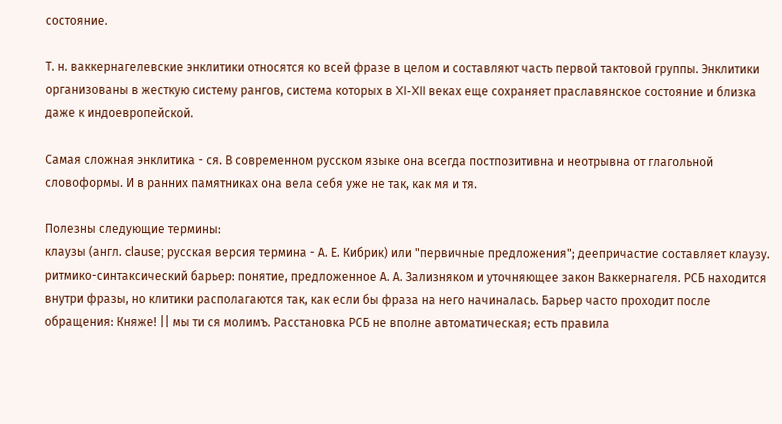состояние.

Т. н. ваккернагелевские энклитики относятся ко всей фразе в целом и составляют часть первой тактовой группы. Энклитики организованы в жесткую систему рангов, система которых в XI-XII веках еще сохраняет праславянское состояние и близка даже к индоевропейской.

Самая сложная энклитика - ся. В современном русском языке она всегда постпозитивна и неотрывна от глагольной словоформы. И в ранних памятниках она вела себя уже не так, как мя и тя.

Полезны следующие термины:
клаузы (англ. clause; русская версия термина - А. Е. Кибрик) или "первичные предложения"; деепричастие составляет клаузу.
ритмико-синтаксический барьер: понятие, предложенное А. А. Зализняком и уточняющее закон Ваккернагеля. РСБ находится внутри фразы, но клитики располагаются так, как если бы фраза на него начиналась. Барьер часто проходит после обращения: Княже! || мы ти ся молимъ. Расстановка РСБ не вполне автоматическая; есть правила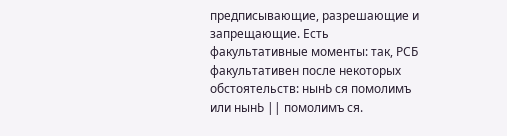предписывающие, разрешающие и запрещающие. Есть факультативные моменты: так, РСБ факультативен после некоторых обстоятельств: нынЬ ся помолимъ или нынЬ || помолимъ ся.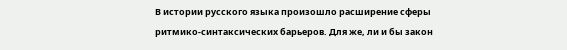В истории русского языка произошло расширение сферы ритмико-синтаксических барьеров. Для же, ли и бы закон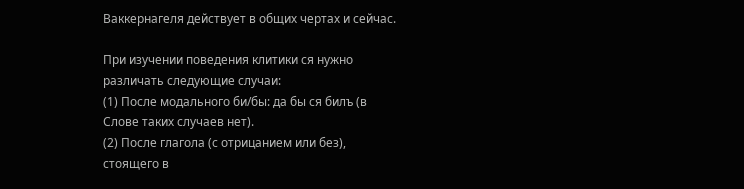Ваккернагеля действует в общих чертах и сейчас.

При изучении поведения клитики ся нужно различать следующие случаи:
(1) После модального би/бы: да бы ся билъ (в Слове таких случаев нет).
(2) После глагола (с отрицанием или без), стоящего в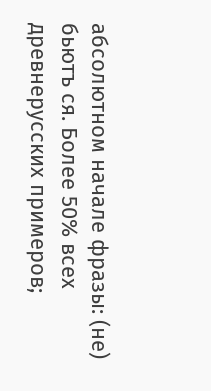абсолютном начале фразы: (не) бьютъ ся. Более 50% всех древнерусских примеров;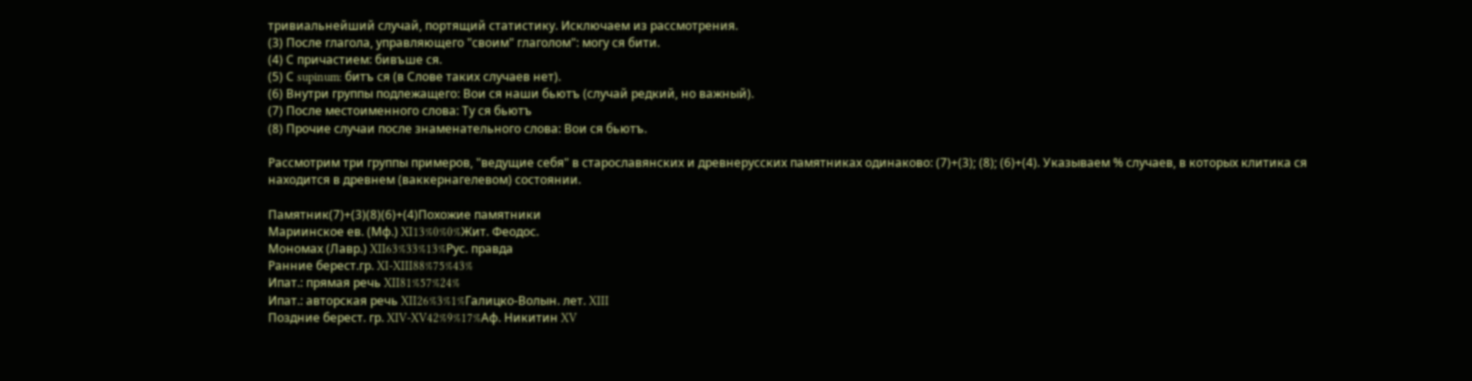тривиальнейший случай, портящий статистику. Исключаем из рассмотрения.
(3) После глагола, управляющего "своим" глаголом": могу ся бити.
(4) С причастием: бивъше ся.
(5) С supinum: битъ ся (в Слове таких случаев нет).
(6) Внутри группы подлежащего: Вои ся наши бьютъ (случай редкий, но важный).
(7) После местоименного слова: Ту ся бьютъ
(8) Прочие случаи после знаменательного слова: Вои ся бьютъ.

Рассмотрим три группы примеров, "ведущие себя" в старославянских и древнерусских памятниках одинаково: (7)+(3); (8); (6)+(4). Указываем % случаев, в которых клитика ся находится в древнем (ваккернагелевом) состоянии.

Памятник(7)+(3)(8)(6)+(4)Похожие памятники
Мариинское ев. (Мф.) XI13%0%0%Жит. Феодос.
Мономах (Лавр.) XII63%33%13%Рус. правда
Ранние берест.гр. XI-XIII88%75%43%
Ипат.: прямая речь XII81%57%24%
Ипат.: авторская речь XII26%3%1%Галицко-Волын. лет. XIII
Поздние берест. гр. XIV-XV42%9%17%Аф. Никитин XV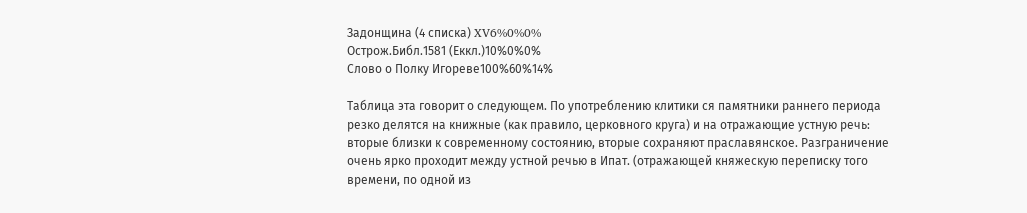Задонщина (4 списка) XV6%0%0%
Острож.Библ.1581 (Еккл.)10%0%0%
Слово о Полку Игореве100%60%14%

Таблица эта говорит о следующем. По употреблению клитики ся памятники раннего периода резко делятся на книжные (как правило, церковного круга) и на отражающие устную речь: вторые близки к современному состоянию, вторые сохраняют праславянское. Разграничение очень ярко проходит между устной речью в Ипат. (отражающей княжескую переписку того времени, по одной из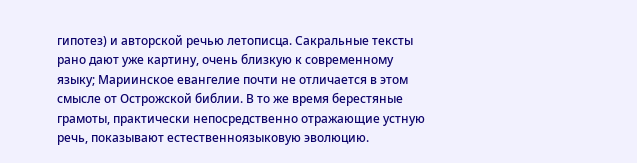гипотез) и авторской речью летописца. Сакральные тексты рано дают уже картину, очень близкую к современному языку; Мариинское евангелие почти не отличается в этом смысле от Острожской библии. В то же время берестяные грамоты, практически непосредственно отражающие устную речь, показывают естественноязыковую эволюцию.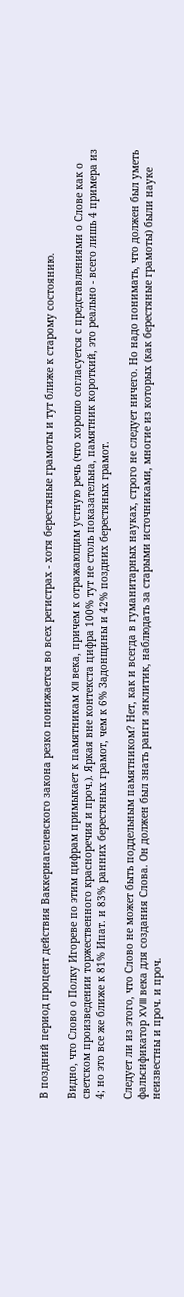В поздний период процент действия Ваккернагелевского закона резко понижается во всех регистрах - хотя берестяные грамоты и тут ближе к старому состоянию.

Видно, что Слово о Полку Игореве по этим цифрам примыкает к памятникам XII века, причем к отражающим устную речь (что хорошо согласуется с представлениями о Слове как о светском произведении торжественного красноречия и проч.). Яркая вне контекста цифра 100% тут не столь показательна, памятник короткий, это реально - всего лишь 4 примера из 4; но это все же ближе к 81% Ипат. и 83% ранних берестяных грамот, чем к 6% Задонщины и 42% поздних берестяных грамот.

Следует ли из этого, что Слово не может быть поддельным памятником? Нет, как и всегда в гуманитарных науках, строго не следует ничего. Но надо понимать, что должен был уметь фальсификатор XVIII века для создания Слова. Он должен был знать ранги энклитик, наблюдать за старыми источниками, многие из которых (как берестяные грамоты) были науке неизвестны и проч. и проч.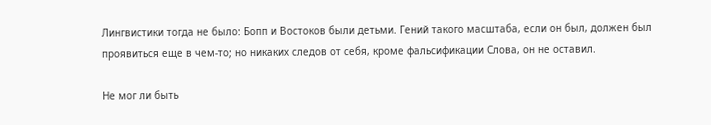Лингвистики тогда не было: Бопп и Востоков были детьми. Гений такого масштаба, если он был, должен был проявиться еще в чем-то; но никаких следов от себя, кроме фальсификации Слова, он не оставил.

Не мог ли быть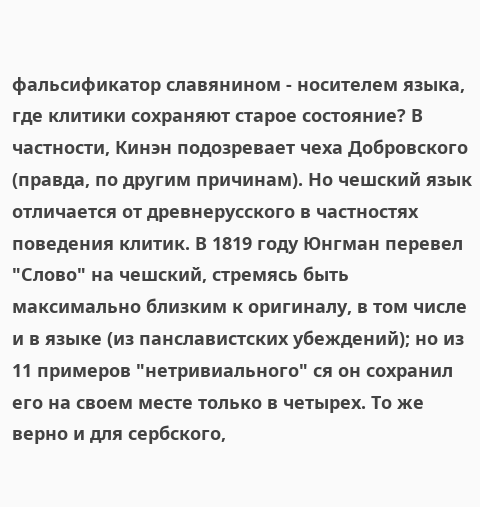фальсификатор славянином - носителем языка, где клитики сохраняют старое состояние? В частности, Кинэн подозревает чеха Добровского (правда, по другим причинам). Но чешский язык отличается от древнерусского в частностях поведения клитик. В 1819 году Юнгман перевел "Слово" на чешский, стремясь быть максимально близким к оригиналу, в том числе и в языке (из панславистских убеждений); но из 11 примеров "нетривиального" ся он сохранил его на своем месте только в четырех. То же верно и для сербского,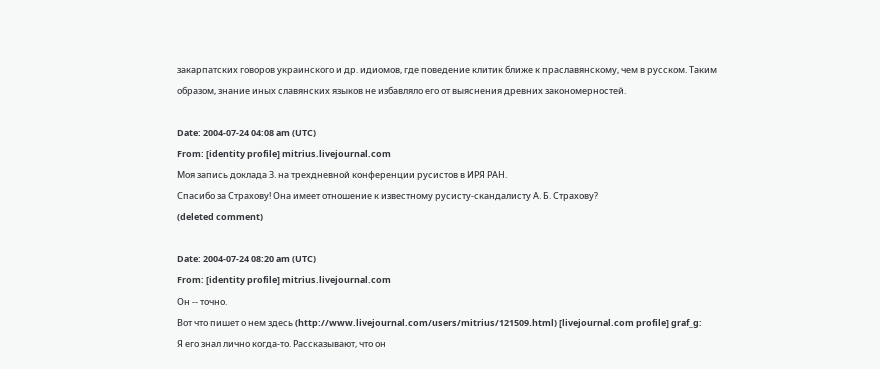закарпатских говоров украинского и др. идиомов, где поведение клитик ближе к праславянскому, чем в русском. Таким образом, знание иных славянских языков не избавляло его от выяснения древних закономерностей.

Date: 2004-07-24 04:08 am (UTC)
From: [identity profile] mitrius.livejournal.com
Моя запись доклада З. на трехдневной конференции русистов в ИРЯ РАН.
Спасибо за Страхову! Она имеет отношение к известному русисту-скандалисту А. Б. Страхову?
(deleted comment)

Date: 2004-07-24 08:20 am (UTC)
From: [identity profile] mitrius.livejournal.com
Он -- точно.
Вот что пишет о нем здесь (http://www.livejournal.com/users/mitrius/121509.html) [livejournal.com profile] graf_g:
Я его знал лично когда-то. Рассказывают, что он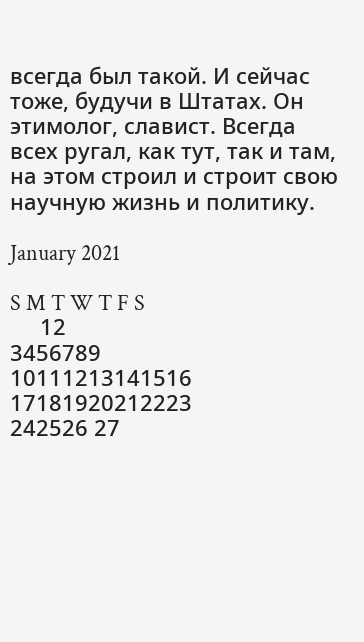всегда был такой. И сейчас тоже, будучи в Штатах. Он этимолог, славист. Всегда всех ругал, как тут, так и там, на этом строил и строит свою научную жизнь и политику.

January 2021

S M T W T F S
     12
3456789
10111213141516
17181920212223
242526 27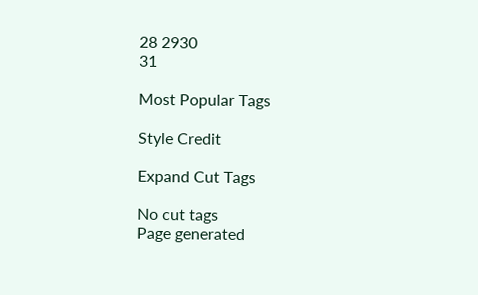28 2930
31

Most Popular Tags

Style Credit

Expand Cut Tags

No cut tags
Page generated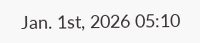Jan. 1st, 2026 05:10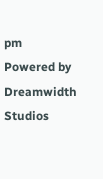pm
Powered by Dreamwidth Studios